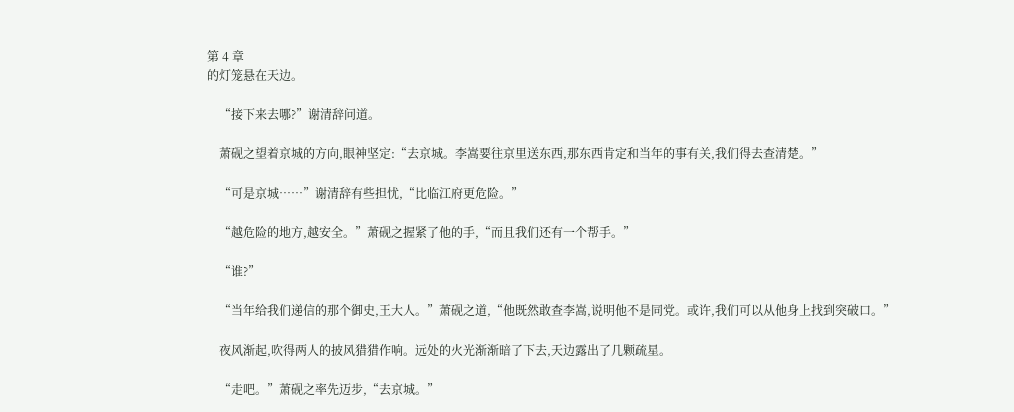第 4 章
的灯笼悬在天边。

    “接下来去哪?”谢清辞问道。

    萧砚之望着京城的方向,眼神坚定:“去京城。李嵩要往京里送东西,那东西肯定和当年的事有关,我们得去查清楚。”

    “可是京城……”谢清辞有些担忧,“比临江府更危险。”

    “越危险的地方,越安全。”萧砚之握紧了他的手,“而且我们还有一个帮手。”

    “谁?”

    “当年给我们递信的那个御史,王大人。”萧砚之道,“他既然敢查李嵩,说明他不是同党。或许,我们可以从他身上找到突破口。”

    夜风渐起,吹得两人的披风猎猎作响。远处的火光渐渐暗了下去,天边露出了几颗疏星。

    “走吧。”萧砚之率先迈步,“去京城。”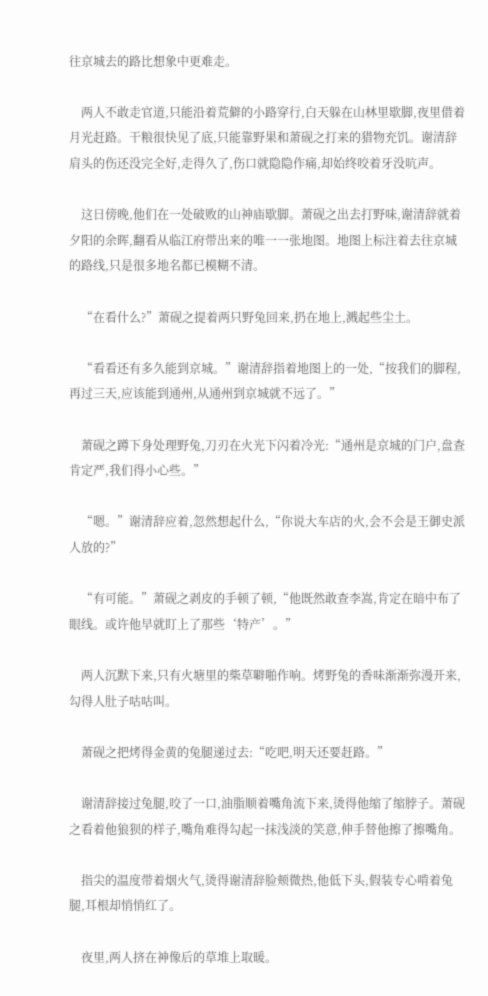往京城去的路比想象中更难走。

    两人不敢走官道,只能沿着荒僻的小路穿行,白天躲在山林里歇脚,夜里借着月光赶路。干粮很快见了底,只能靠野果和萧砚之打来的猎物充饥。谢清辞肩头的伤还没完全好,走得久了,伤口就隐隐作痛,却始终咬着牙没吭声。

    这日傍晚,他们在一处破败的山神庙歇脚。萧砚之出去打野味,谢清辞就着夕阳的余晖,翻看从临江府带出来的唯一一张地图。地图上标注着去往京城的路线,只是很多地名都已模糊不清。

    “在看什么?”萧砚之提着两只野兔回来,扔在地上,溅起些尘土。

    “看看还有多久能到京城。”谢清辞指着地图上的一处,“按我们的脚程,再过三天,应该能到通州,从通州到京城就不远了。”

    萧砚之蹲下身处理野兔,刀刃在火光下闪着冷光:“通州是京城的门户,盘查肯定严,我们得小心些。”

    “嗯。”谢清辞应着,忽然想起什么,“你说大车店的火,会不会是王御史派人放的?”

    “有可能。”萧砚之剥皮的手顿了顿,“他既然敢查李嵩,肯定在暗中布了眼线。或许他早就盯上了那些‘特产’。”

    两人沉默下来,只有火塘里的柴草噼啪作响。烤野兔的香味渐渐弥漫开来,勾得人肚子咕咕叫。

    萧砚之把烤得金黄的兔腿递过去:“吃吧,明天还要赶路。”

    谢清辞接过兔腿,咬了一口,油脂顺着嘴角流下来,烫得他缩了缩脖子。萧砚之看着他狼狈的样子,嘴角难得勾起一抹浅淡的笑意,伸手替他擦了擦嘴角。

    指尖的温度带着烟火气,烫得谢清辞脸颊微热,他低下头,假装专心啃着兔腿,耳根却悄悄红了。

    夜里,两人挤在神像后的草堆上取暖。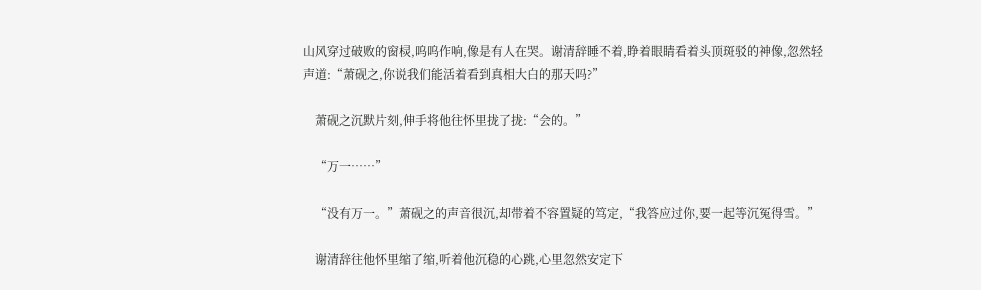山风穿过破败的窗棂,呜呜作响,像是有人在哭。谢清辞睡不着,睁着眼睛看着头顶斑驳的神像,忽然轻声道:“萧砚之,你说我们能活着看到真相大白的那天吗?”

    萧砚之沉默片刻,伸手将他往怀里拢了拢:“会的。”

    “万一……”

    “没有万一。”萧砚之的声音很沉,却带着不容置疑的笃定,“我答应过你,要一起等沉冤得雪。”

    谢清辞往他怀里缩了缩,听着他沉稳的心跳,心里忽然安定下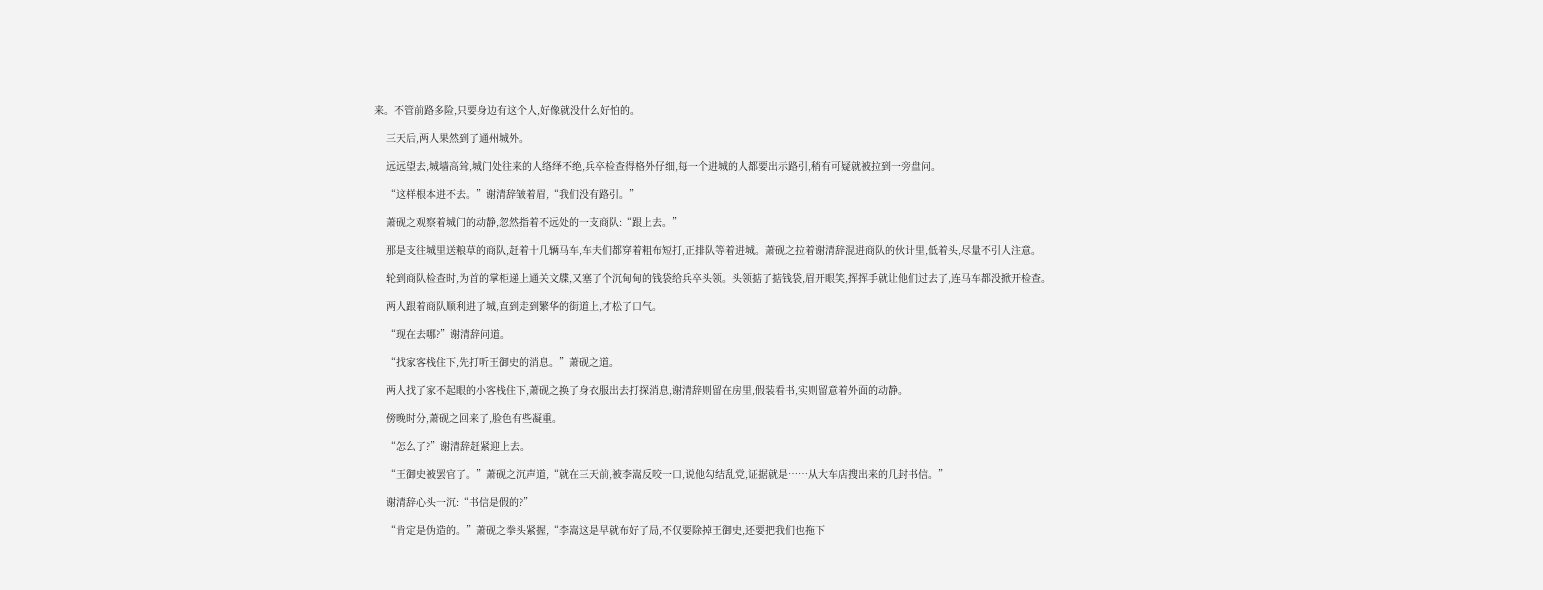来。不管前路多险,只要身边有这个人,好像就没什么好怕的。

    三天后,两人果然到了通州城外。

    远远望去,城墙高耸,城门处往来的人络绎不绝,兵卒检查得格外仔细,每一个进城的人都要出示路引,稍有可疑就被拉到一旁盘问。

    “这样根本进不去。”谢清辞皱着眉,“我们没有路引。”

    萧砚之观察着城门的动静,忽然指着不远处的一支商队:“跟上去。”

    那是支往城里送粮草的商队,赶着十几辆马车,车夫们都穿着粗布短打,正排队等着进城。萧砚之拉着谢清辞混进商队的伙计里,低着头,尽量不引人注意。

    轮到商队检查时,为首的掌柜递上通关文牒,又塞了个沉甸甸的钱袋给兵卒头领。头领掂了掂钱袋,眉开眼笑,挥挥手就让他们过去了,连马车都没掀开检查。

    两人跟着商队顺利进了城,直到走到繁华的街道上,才松了口气。

    “现在去哪?”谢清辞问道。

    “找家客栈住下,先打听王御史的消息。”萧砚之道。

    两人找了家不起眼的小客栈住下,萧砚之换了身衣服出去打探消息,谢清辞则留在房里,假装看书,实则留意着外面的动静。

    傍晚时分,萧砚之回来了,脸色有些凝重。

    “怎么了?”谢清辞赶紧迎上去。

    “王御史被罢官了。”萧砚之沉声道,“就在三天前,被李嵩反咬一口,说他勾结乱党,证据就是……从大车店搜出来的几封书信。”

    谢清辞心头一沉:“书信是假的?”

    “肯定是伪造的。”萧砚之拳头紧握,“李嵩这是早就布好了局,不仅要除掉王御史,还要把我们也拖下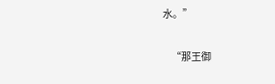水。”

    “那王御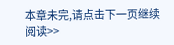本章未完,请点击下一页继续阅读>>